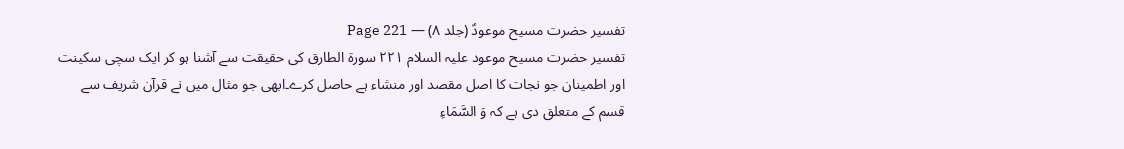تفسیر حضرت مسیح موعودؑ (جلد ۸) — Page 221
تفسیر حضرت مسیح موعود علیہ السلام ۲۲۱ سورة الطارق کی حقیقت سے آشنا ہو کر ایک سچی سکینت اور اطمینان جو نجات کا اصل مقصد اور منشاء ہے حاصل کرے۔ابھی جو مثال میں نے قرآن شریف سے قسم کے متعلق دی ہے کہ وَ السَّمَاءِ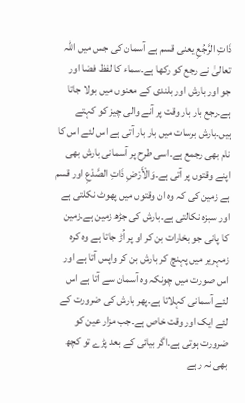ذَاتِ الرَّجُعِ یعنی قسم ہے آسمان کی جس میں اللہ تعالیٰ نے رجع کو رکھا ہے۔سماء کا لفظ فضا اور جو اور بارش اور بلندی کے معنوں میں بولا جاتا ہے۔رجع بار بار وقت پر آنے والی چیز کو کہتے ہیں۔بارش برسات میں بار بار آتی ہے اس لئے اس کا نام بھی رجمع ہے۔اسی طرح پر آسمانی بارش بھی اپنے وقتوں پر آتی ہے۔وَالْأَرْضِ ذَاتِ الصَّدْعِ اور قسم ہے زمین کی کہ وہ ان وقتوں میں پھوٹ نکلتی ہے اور سبزہ نکالتی ہے۔بارش کی جڑھ زمین ہے۔زمین کا پانی جو بخارات بن کر او پر اُڑ جاتا ہے وہ کرہ زمہریر میں پہنچ کر بارش بن کر واپس آتا ہے اور اس صورت میں چونکہ وہ آسمان سے آتا ہے اس لئے آسمانی کہلاتا ہے۔پھر بارش کی ضرورت کے لئے ایک اور وقت خاص ہے۔جب مزار عین کو ضرورت ہوتی ہے۔اگر بیائی کے بعد پڑے تو کچھ بھی نہ رہے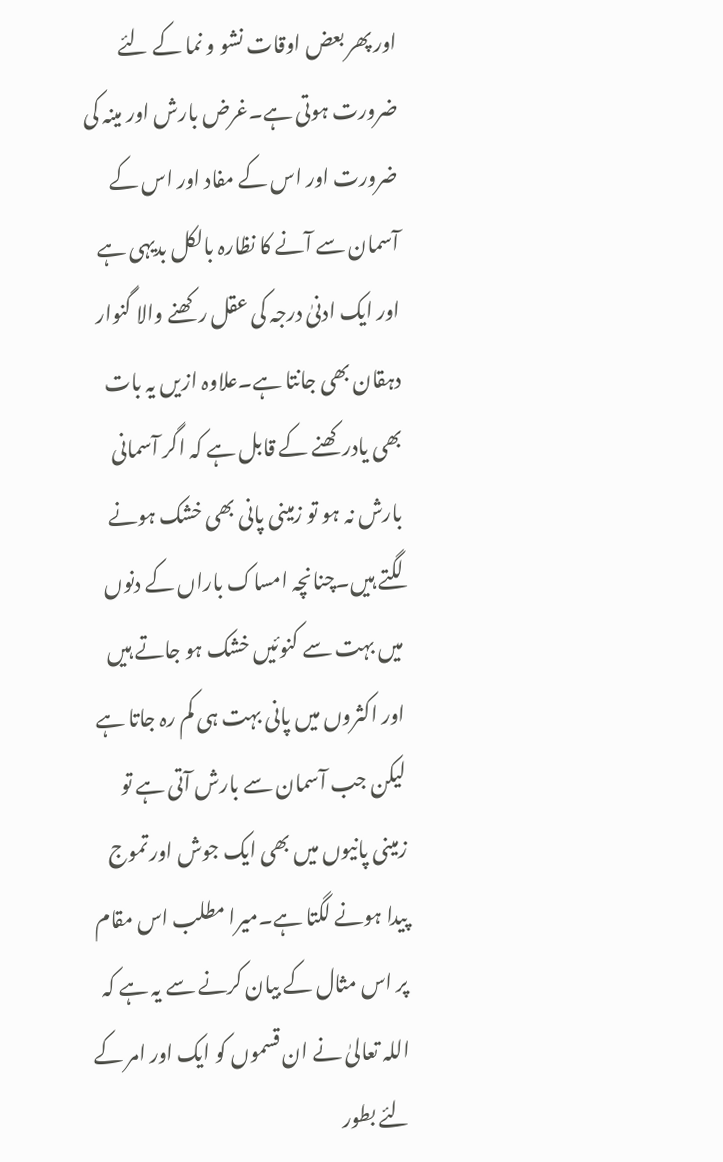اور پھر بعض اوقات نشو و نما کے لئے ضرورت ہوتی ہے۔غرض بارش اور مینہ کی ضرورت اور اس کے مفاد اور اس کے آسمان سے آنے کا نظارہ بالکل بدیہی ہے اور ایک ادنیٰ درجہ کی عقل رکھنے والا گنوار دہقان بھی جانتا ہے۔علاوہ ازیں یہ بات بھی یادرکھنے کے قابل ہے کہ اگر آسمانی بارش نہ ہو تو زمینی پانی بھی خشک ہونے لگتے ہیں۔چنانچہ امساک باراں کے دنوں میں بہت سے کنوئیں خشک ہو جاتے ہیں اور اکثروں میں پانی بہت ہی کم رہ جاتا ہے لیکن جب آسمان سے بارش آتی ہے تو زمینی پانیوں میں بھی ایک جوش اور تموج پیدا ہونے لگتا ہے۔میرا مطلب اس مقام پر اس مثال کے بیان کرنے سے یہ ہے کہ اللہ تعالیٰ نے ان قسموں کو ایک اور امر کے لئے بطور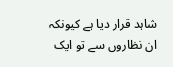شاہد قرار دیا ہے کیونکہ ان نظاروں سے تو ایک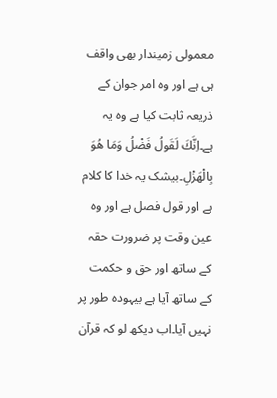معمولی زمیندار بھی واقف ہی ہے اور وہ امر جوان کے ذریعہ ثابت کیا ہے وہ یہ ہے۔اِنَّكَ لَقَولُ فَضْلُ وَمَا هُوَ بِالْهَزْلِ۔بیشک یہ خدا کا کلام ہے اور قول فصل ہے اور وہ عین وقت پر ضرورت حقہ کے ساتھ اور حق و حکمت کے ساتھ آیا ہے بیہودہ طور پر نہیں آیا۔اب دیکھ لو کہ قرآن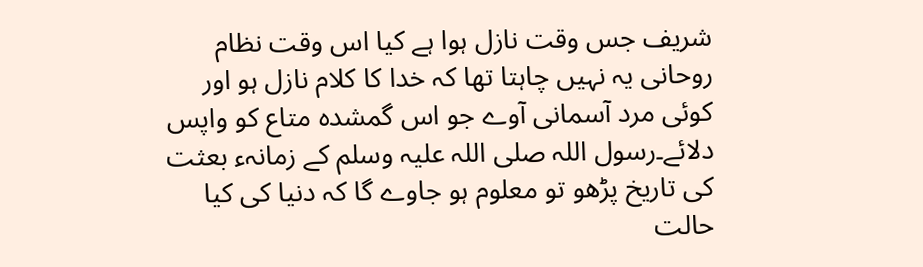شریف جس وقت نازل ہوا ہے کیا اس وقت نظام روحانی یہ نہیں چاہتا تھا کہ خدا کا کلام نازل ہو اور کوئی مرد آسمانی آوے جو اس گمشدہ متاع کو واپس دلائے۔رسول اللہ صلی اللہ علیہ وسلم کے زمانہء بعثت کی تاریخ پڑھو تو معلوم ہو جاوے گا کہ دنیا کی کیا حالت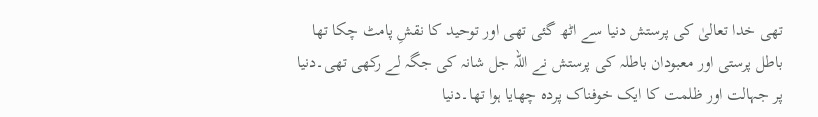تھی خدا تعالیٰ کی پرستش دنیا سے اٹھ گئی تھی اور توحید کا نقشِ پامٹ چکا تھا باطل پرستی اور معبودان باطلہ کی پرستش نے اللہ جل شانہ کی جگہ لے رکھی تھی۔دنیا پر جہالت اور ظلمت کا ایک خوفناک پردہ چھایا ہوا تھا۔دنیا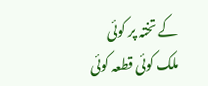کے تختہ پر کوئی ملک کوئی قطعہ کوئی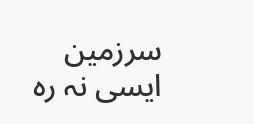سرزمین ایسی نہ رہ